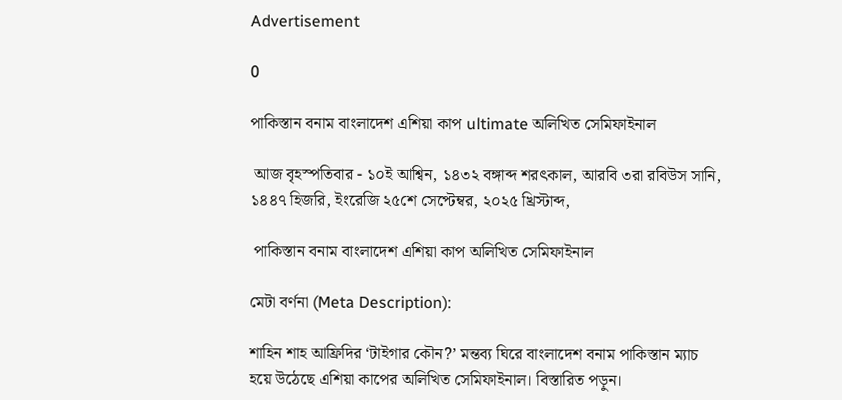Advertisement

0

পাকিস্তান বনাম বাংলাদেশ এশিয়া কাপ ultimate অলিখিত সেমিফাইনাল

 আজ বৃহস্পতিবার - ১০ই আশ্বিন, ১৪৩২ বঙ্গাব্দ শরৎকাল, আরবি ৩রা রবিউস সানি, ১৪৪৭ হিজরি, ইংরেজি ২৫শে সেপ্টেম্বর, ২০২৫ খ্রিস্টাব্দ,

 পাকিস্তান বনাম বাংলাদেশ এশিয়া কাপ অলিখিত সেমিফাইনাল

মেটা বর্ণনা (Meta Description):

শাহিন শাহ আফ্রিদির ‘টাইগার কৌন?’ মন্তব্য ঘিরে বাংলাদেশ বনাম পাকিস্তান ম্যাচ হয়ে উঠেছে এশিয়া কাপের অলিখিত সেমিফাইনাল। বিস্তারিত পড়ুন।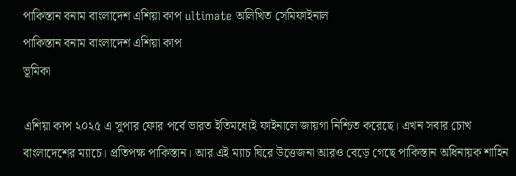পাকিস্তান বনাম বাংলাদেশ এশিয়া কাপ ultimate অলিখিত সেমিফাইনাল
পাকিস্তান বনাম বাংলাদেশ এশিয়া কাপ
ভূমিকা

এশিয়া কাপ ২০২৫ এ সুপার ফোর পর্বে ভারত ইতিমধ্যেই ফাইনালে জায়গা নিশ্চিত করেছে। এখন সবার চোখ বাংলাদেশের ম্যাচে। প্রতিপক্ষ পাকিস্তান। আর এই ম্যাচ ঘিরে উত্তেজনা আরও বেড়ে গেছে পাকিস্তান অধিনায়ক শাহিন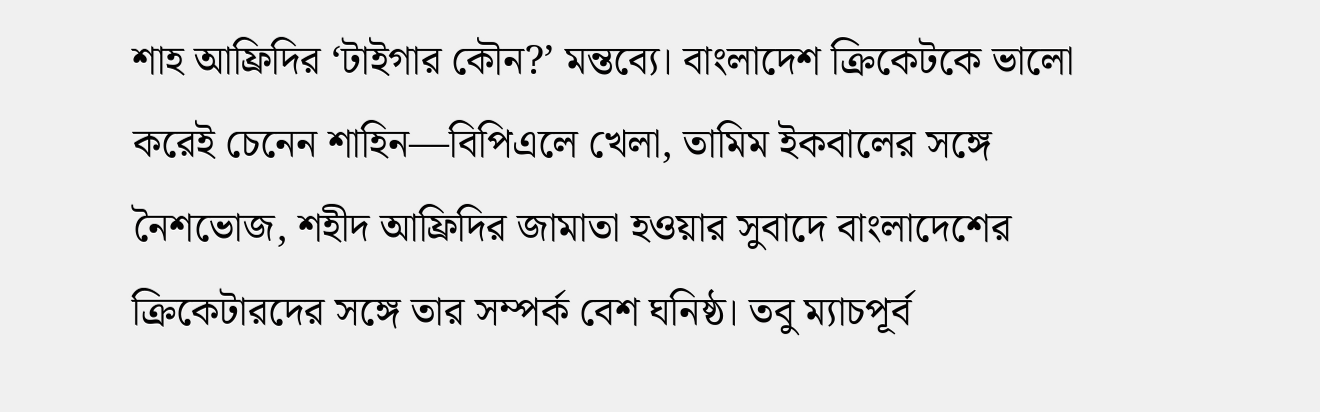শাহ আফ্রিদির ‘টাইগার কৌন?’ মন্তব্যে। বাংলাদেশ ক্রিকেটকে ভালো করেই চেনেন শাহিন—বিপিএলে খেলা, তামিম ইকবালের সঙ্গে নৈশভোজ, শহীদ আফ্রিদির জামাতা হওয়ার সুবাদে বাংলাদেশের ক্রিকেটারদের সঙ্গে তার সম্পর্ক বেশ ঘনিষ্ঠ। তবু ম্যাচপূর্ব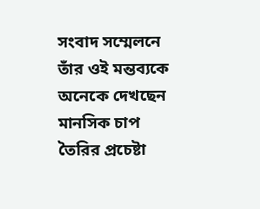সংবাদ সম্মেলনে তাঁর ওই মন্তব্যকে অনেকে দেখছেন মানসিক চাপ তৈরির প্রচেষ্টা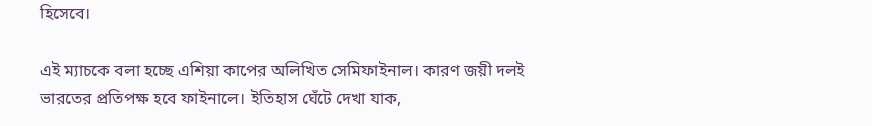হিসেবে।

এই ম্যাচকে বলা হচ্ছে এশিয়া কাপের অলিখিত সেমিফাইনাল। কারণ জয়ী দলই ভারতের প্রতিপক্ষ হবে ফাইনালে। ইতিহাস ঘেঁটে দেখা যাক,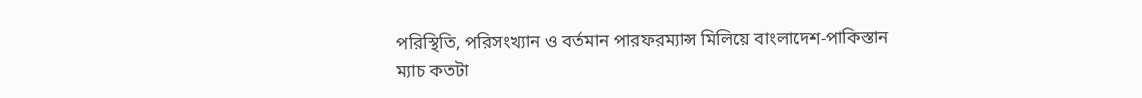পরিস্থিতি, পরিসংখ্যান ও বর্তমান পারফরম্যান্স মিলিয়ে বাংলাদেশ-পাকিস্তান ম্যাচ কতটা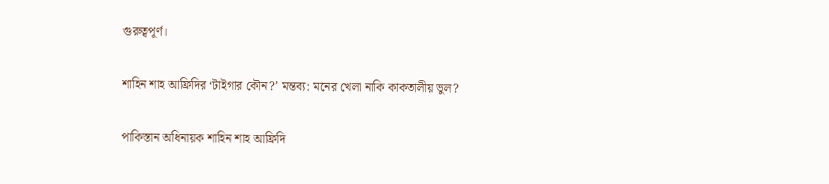গুরুত্বপূর্ণ।

শাহিন শাহ আফ্রিদির ‘টাইগার কৌন?’ মন্তব্য: মনের খেলা নাকি কাকতালীয় ভুল?

পাকিস্তান অধিনায়ক শাহিন শাহ আফ্রিদি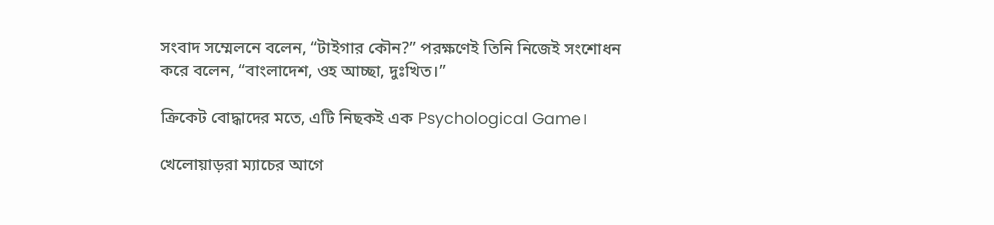সংবাদ সম্মেলনে বলেন, “টাইগার কৌন?” পরক্ষণেই তিনি নিজেই সংশোধন করে বলেন, “বাংলাদেশ, ওহ আচ্ছা, দুঃখিত।”

ক্রিকেট বোদ্ধাদের মতে, এটি নিছকই এক Psychological Game।

খেলোয়াড়রা ম্যাচের আগে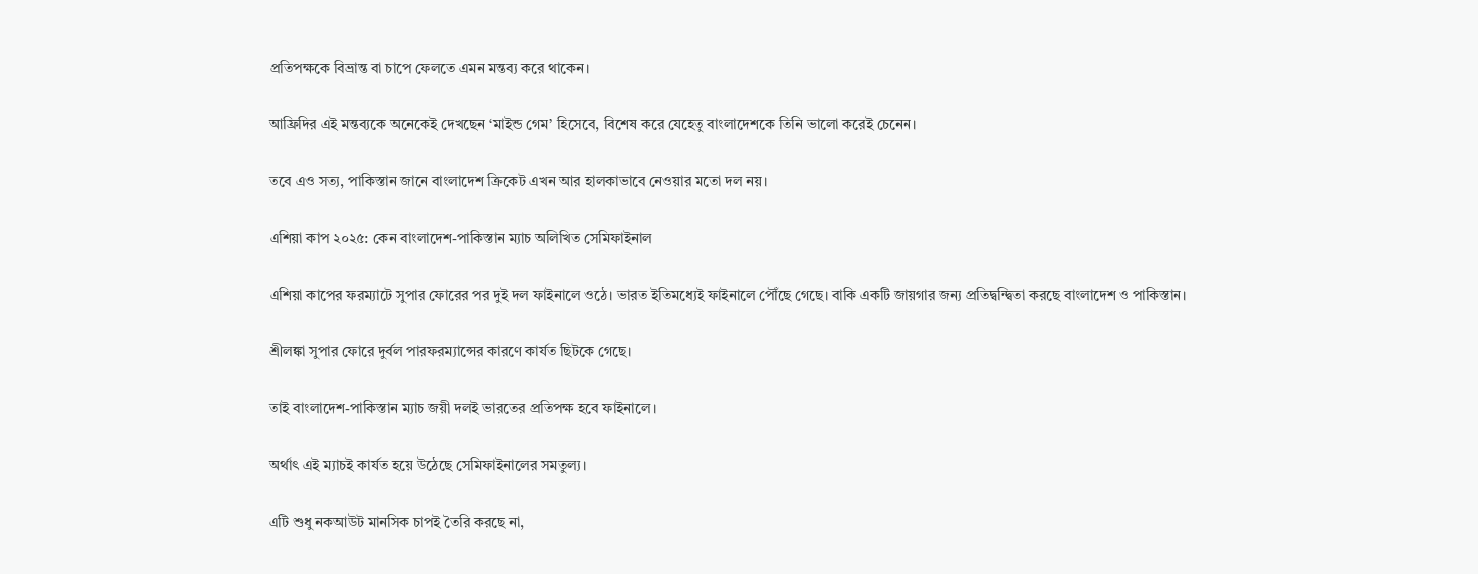প্রতিপক্ষকে বিভ্রান্ত বা চাপে ফেলতে এমন মন্তব্য করে থাকেন।

আফ্রিদির এই মন্তব্যকে অনেকেই দেখছেন ‘মাইন্ড গেম’ হিসেবে, বিশেষ করে যেহেতু বাংলাদেশকে তিনি ভালো করেই চেনেন।

তবে এও সত্য, পাকিস্তান জানে বাংলাদেশ ক্রিকেট এখন আর হালকাভাবে নেওয়ার মতো দল নয়।

এশিয়া কাপ ২০২৫: কেন বাংলাদেশ-পাকিস্তান ম্যাচ অলিখিত সেমিফাইনাল

এশিয়া কাপের ফরম্যাটে সুপার ফোরের পর দুই দল ফাইনালে ওঠে। ভারত ইতিমধ্যেই ফাইনালে পৌঁছে গেছে। বাকি একটি জায়গার জন্য প্রতিদ্বন্দ্বিতা করছে বাংলাদেশ ও পাকিস্তান।

শ্রীলঙ্কা সুপার ফোরে দুর্বল পারফরম্যান্সের কারণে কার্যত ছিটকে গেছে।

তাই বাংলাদেশ-পাকিস্তান ম্যাচ জয়ী দলই ভারতের প্রতিপক্ষ হবে ফাইনালে।

অর্থাৎ এই ম্যাচই কার্যত হয়ে উঠেছে সেমিফাইনালের সমতুল্য।

এটি শুধু নকআউট মানসিক চাপই তৈরি করছে না,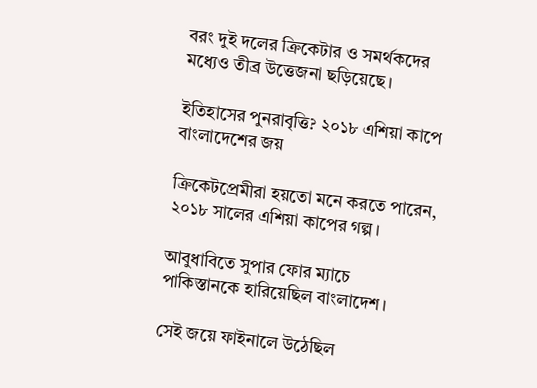বরং দুই দলের ক্রিকেটার ও সমর্থকদের মধ্যেও তীব্র উত্তেজনা ছড়িয়েছে।

ইতিহাসের পুনরাবৃত্তি? ২০১৮ এশিয়া কাপে বাংলাদেশের জয়

ক্রিকেটপ্রেমীরা হয়তো মনে করতে পারেন, ২০১৮ সালের এশিয়া কাপের গল্প।

আবুধাবিতে সুপার ফোর ম্যাচে পাকিস্তানকে হারিয়েছিল বাংলাদেশ।

সেই জয়ে ফাইনালে উঠেছিল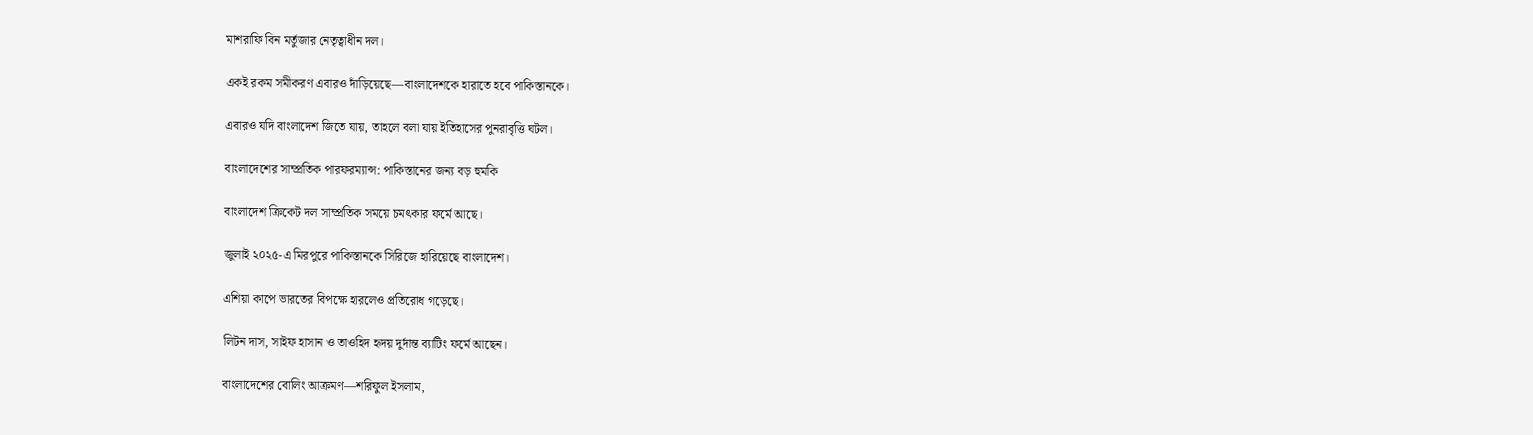মাশরাফি বিন মর্তুজার নেতৃত্বাধীন দল।

একই রকম সমীকরণ এবারও দাঁড়িয়েছে—বাংলাদেশকে হারাতে হবে পাকিস্তানকে।

এবারও যদি বাংলাদেশ জিতে যায়, তাহলে বলা যায় ইতিহাসের পুনরাবৃত্তি ঘটল।

বাংলাদেশের সাম্প্রতিক পারফরম্যান্স: পাকিস্তানের জন্য বড় হুমকি

বাংলাদেশ ক্রিকেট দল সাম্প্রতিক সময়ে চমৎকার ফর্মে আছে।

জুলাই ২০২৫-এ মিরপুরে পাকিস্তানকে সিরিজে হারিয়েছে বাংলাদেশ।

এশিয়া কাপে ভারতের বিপক্ষে হারলেও প্রতিরোধ গড়েছে।

লিটন দাস, সাইফ হাসান ও তাওহিদ হৃদয় দুর্দান্ত ব্যাটিং ফর্মে আছেন।

বাংলাদেশের বোলিং আক্রমণ—শরিফুল ইসলাম,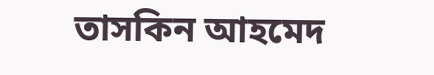তাসকিন আহমেদ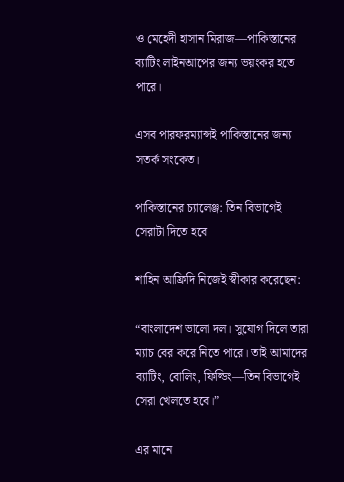ও মেহেদী হাসান মিরাজ—পাকিস্তানের ব্যাটিং লাইনআপের জন্য ভয়ংকর হতে পারে।

এসব পারফরম্যান্সই পাকিস্তানের জন্য সতর্ক সংকেত।

পাকিস্তানের চ্যালেঞ্জ: তিন বিভাগেই সেরাটা দিতে হবে

শাহিন আফ্রিদি নিজেই স্বীকার করেছেন:

“বাংলাদেশ ভালো দল। সুযোগ দিলে তারা ম্যাচ বের করে নিতে পারে। তাই আমাদের ব্যাটিং, বোলিং, ফিল্ডিং—তিন বিভাগেই সেরা খেলতে হবে।”

এর মানে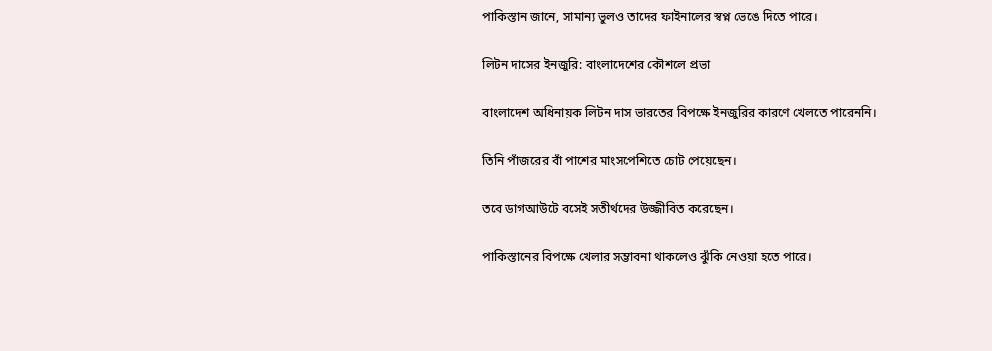পাকিস্তান জানে, সামান্য ভুলও তাদের ফাইনালের স্বপ্ন ভেঙে দিতে পারে।

লিটন দাসের ইনজুরি: বাংলাদেশের কৌশলে প্রভা

বাংলাদেশ অধিনায়ক লিটন দাস ভারতের বিপক্ষে ইনজুরির কারণে খেলতে পারেননি।

তিনি পাঁজরের বাঁ পাশের মাংসপেশিতে চোট পেয়েছেন।

তবে ডাগআউটে বসেই সতীর্থদের উজ্জীবিত করেছেন।

পাকিস্তানের বিপক্ষে খেলার সম্ভাবনা থাকলেও ঝুঁকি নেওয়া হতে পারে।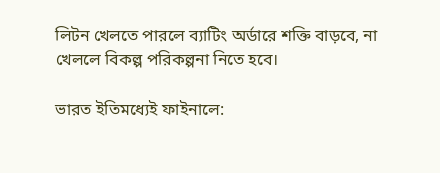লিটন খেলতে পারলে ব্যাটিং অর্ডারে শক্তি বাড়বে, না খেললে বিকল্প পরিকল্পনা নিতে হবে।

ভারত ইতিমধ্যেই ফাইনালে: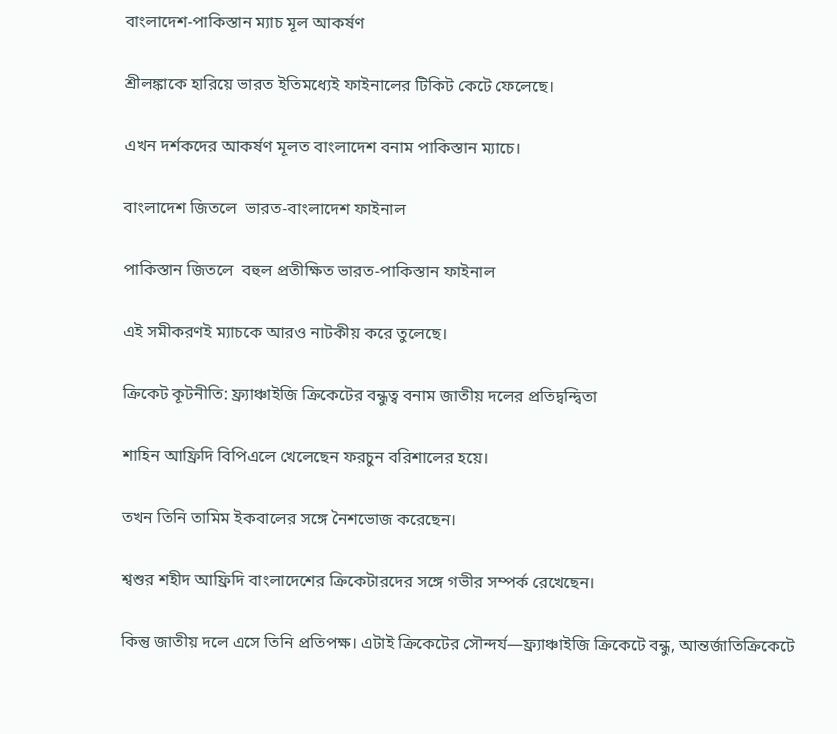বাংলাদেশ-পাকিস্তান ম্যাচ মূল আকর্ষণ

শ্রীলঙ্কাকে হারিয়ে ভারত ইতিমধ্যেই ফাইনালের টিকিট কেটে ফেলেছে।

এখন দর্শকদের আকর্ষণ মূলত বাংলাদেশ বনাম পাকিস্তান ম্যাচে।

বাংলাদেশ জিতলে  ভারত-বাংলাদেশ ফাইনাল

পাকিস্তান জিতলে  বহুল প্রতীক্ষিত ভারত-পাকিস্তান ফাইনাল

এই সমীকরণই ম্যাচকে আরও নাটকীয় করে তুলেছে।

ক্রিকেট কূটনীতি: ফ্র্যাঞ্চাইজি ক্রিকেটের বন্ধুত্ব বনাম জাতীয় দলের প্রতিদ্বন্দ্বিতা

শাহিন আফ্রিদি বিপিএলে খেলেছেন ফরচুন বরিশালের হয়ে।

তখন তিনি তামিম ইকবালের সঙ্গে নৈশভোজ করেছেন।

শ্বশুর শহীদ আফ্রিদি বাংলাদেশের ক্রিকেটারদের সঙ্গে গভীর সম্পর্ক রেখেছেন।

কিন্তু জাতীয় দলে এসে তিনি প্রতিপক্ষ। এটাই ক্রিকেটের সৌন্দর্য—ফ্র্যাঞ্চাইজি ক্রিকেটে বন্ধু, আন্তর্জাতিক্রিকেটে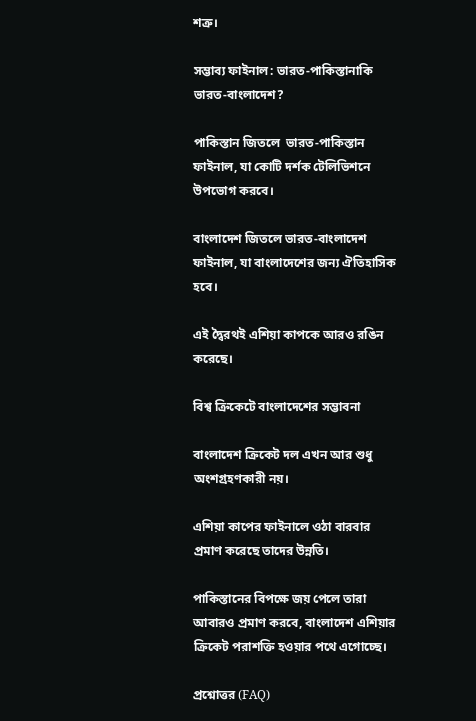শত্রু।

সম্ভাব্য ফাইনাল: ভারত-পাকিস্তানাকি ভারত-বাংলাদেশ?

পাকিস্তান জিতলে  ভারত-পাকিস্তান ফাইনাল, যা কোটি দর্শক টেলিভিশনে উপভোগ করবে।

বাংলাদেশ জিতলে ভারত-বাংলাদেশ ফাইনাল, যা বাংলাদেশের জন্য ঐতিহাসিক হবে।

এই দ্বৈরথই এশিয়া কাপকে আরও রঙিন করেছে।

বিশ্ব ক্রিকেটে বাংলাদেশের সম্ভাবনা

বাংলাদেশ ক্রিকেট দল এখন আর শুধু অংশগ্রহণকারী নয়।

এশিয়া কাপের ফাইনালে ওঠা বারবার প্রমাণ করেছে তাদের উন্নতি।

পাকিস্তানের বিপক্ষে জয় পেলে তারা আবারও প্রমাণ করবে, বাংলাদেশ এশিয়ার ক্রিকেট পরাশক্তি হওয়ার পথে এগোচ্ছে।

প্রশ্নোত্তর (FAQ)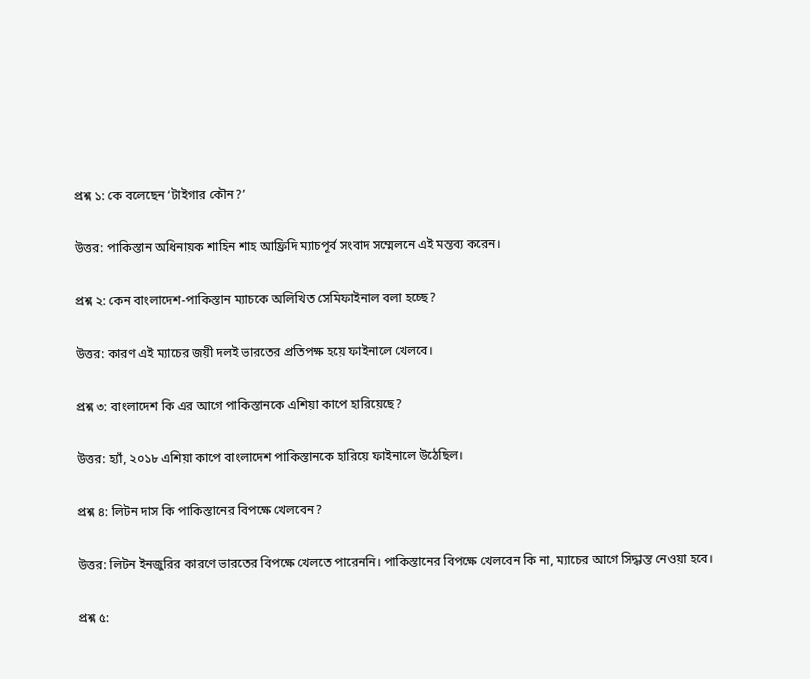প্রশ্ন ১: কে বলেছেন ‘টাইগার কৌন?’

উত্তর: পাকিস্তান অধিনায়ক শাহিন শাহ আফ্রিদি ম্যাচপূর্ব সংবাদ সম্মেলনে এই মন্তব্য করেন।

প্রশ্ন ২: কেন বাংলাদেশ-পাকিস্তান ম্যাচকে অলিখিত সেমিফাইনাল বলা হচ্ছে?

উত্তর: কারণ এই ম্যাচের জয়ী দলই ভারতের প্রতিপক্ষ হয়ে ফাইনালে খেলবে।

প্রশ্ন ৩: বাংলাদেশ কি এর আগে পাকিস্তানকে এশিয়া কাপে হারিয়েছে?

উত্তর: হ্যাঁ, ২০১৮ এশিয়া কাপে বাংলাদেশ পাকিস্তানকে হারিয়ে ফাইনালে উঠেছিল।

প্রশ্ন ৪: লিটন দাস কি পাকিস্তানের বিপক্ষে খেলবেন?

উত্তর: লিটন ইনজুরির কারণে ভারতের বিপক্ষে খেলতে পারেননি। পাকিস্তানের বিপক্ষে খেলবেন কি না, ম্যাচের আগে সিদ্ধান্ত নেওয়া হবে।

প্রশ্ন ৫: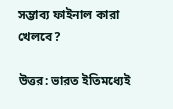সম্ভাব্য ফাইনাল কারা খেলবে?

উত্তর: ভারত ইতিমধ্যেই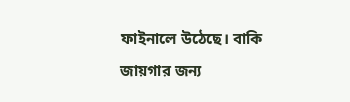ফাইনালে উঠেছে। বাকি জায়গার জন্য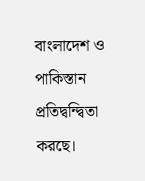বাংলাদেশ ও পাকিস্তান প্রতিদ্বন্দ্বিতা করছে।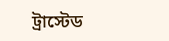ট্রাস্টেড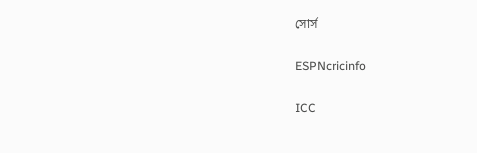সোর্স

ESPNcricinfo

ICC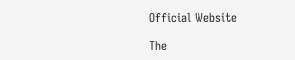Official Website

The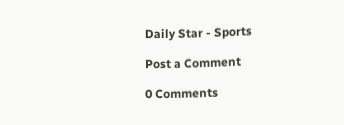Daily Star - Sports

Post a Comment

0 Comments